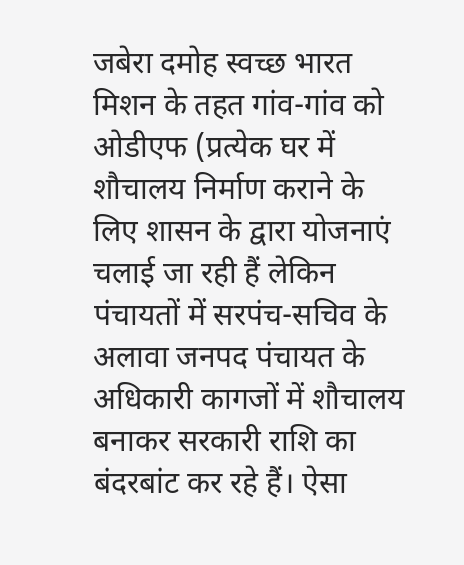जबेरा दमोह स्वच्छ भारत मिशन के तहत गांव-गांव को ओडीएफ (प्रत्येक घर में शौचालय निर्माण कराने के लिए शासन के द्वारा योजनाएं चलाई जा रही हैं लेकिन पंचायतों में सरपंच-सचिव के अलावा जनपद पंचायत के अधिकारी कागजों में शौचालय बनाकर सरकारी राशि का बंदरबांट कर रहे हैं। ऐसा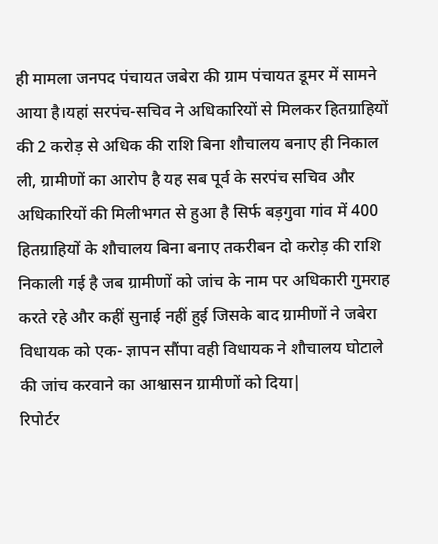ही मामला जनपद पंचायत जबेरा की ग्राम पंचायत डूमर में सामने आया है।यहां सरपंच-सचिव ने अधिकारियों से मिलकर हितग्राहियों की 2 करोड़ से अधिक की राशि बिना शौचालय बनाए ही निकाल ली, ग्रामीणों का आरोप है यह सब पूर्व के सरपंच सचिव और अधिकारियों की मिलीभगत से हुआ है सिर्फ बड़गुवा गांव में 400 हितग्राहियों के शौचालय बिना बनाए तकरीबन दो करोड़ की राशि निकाली गई है जब ग्रामीणों को जांच के नाम पर अधिकारी गुमराह करते रहे और कहीं सुनाई नहीं हुई जिसके बाद ग्रामीणों ने जबेरा विधायक को एक- ज्ञापन सौंपा वही विधायक ने शौचालय घोटाले की जांच करवाने का आश्वासन ग्रामीणों को दिया|
रिपोर्टर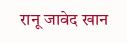रानू जावेद खान